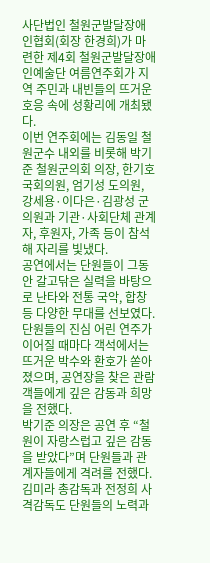사단법인 철원군발달장애인협회(회장 한경희)가 마련한 제4회 철원군발달장애인예술단 여름연주회가 지역 주민과 내빈들의 뜨거운 호응 속에 성황리에 개최됐다.
이번 연주회에는 김동일 철원군수 내외를 비롯해 박기준 철원군의회 의장, 한기호 국회의원, 엄기성 도의원, 강세용·이다은·김광성 군의원과 기관·사회단체 관계자, 후원자, 가족 등이 참석해 자리를 빛냈다.
공연에서는 단원들이 그동안 갈고닦은 실력을 바탕으로 난타와 전통 국악, 합창 등 다양한 무대를 선보였다. 단원들의 진심 어린 연주가 이어질 때마다 객석에서는 뜨거운 박수와 환호가 쏟아졌으며, 공연장을 찾은 관람객들에게 깊은 감동과 희망을 전했다.
박기준 의장은 공연 후 “철원이 자랑스럽고 깊은 감동을 받았다”며 단원들과 관계자들에게 격려를 전했다. 김미라 총감독과 전정희 사격감독도 단원들의 노력과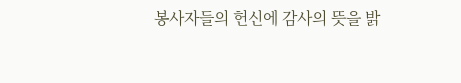봉사자들의 헌신에 감사의 뜻을 밝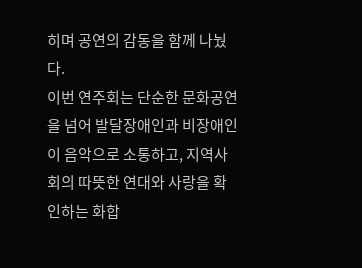히며 공연의 감동을 함께 나눴다.
이번 연주회는 단순한 문화공연을 넘어 발달장애인과 비장애인이 음악으로 소통하고, 지역사회의 따뜻한 연대와 사랑을 확인하는 화합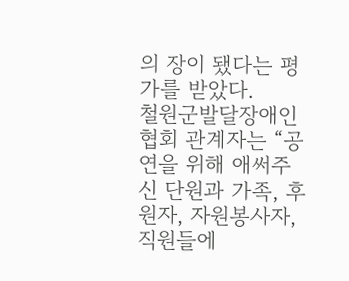의 장이 됐다는 평가를 받았다.
철원군발달장애인협회 관계자는 “공연을 위해 애써주신 단원과 가족, 후원자, 자원봉사자, 직원들에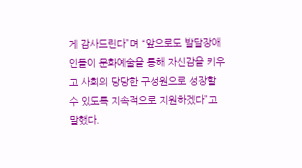게 감사드린다”며 “앞으로도 발달장애인들이 문화예술을 통해 자신감을 키우고 사회의 당당한 구성원으로 성장할 수 있도록 지속적으로 지원하겠다”고 말했다.